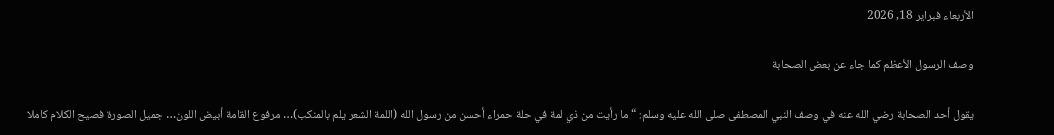الأربعاء فبراير 18, 2026

وصف الرسول الأعظم كما جاء عن بعض الصحابة

يقول أحد الصحابة رضي الله عنه في وصف النبي المصطفى صلى الله عليه وسلم: “ما رأيت من ذي لمة في حلة حمراء أحسن من رسول الله (اللمة الشعر يلم بالمنكب)… مرفوع القامة أبيض اللون… جميل الصورة فصيح الكلام كاملا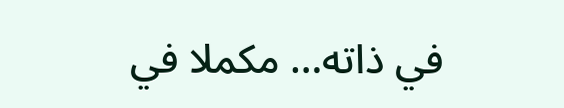في ذاته… مكملا في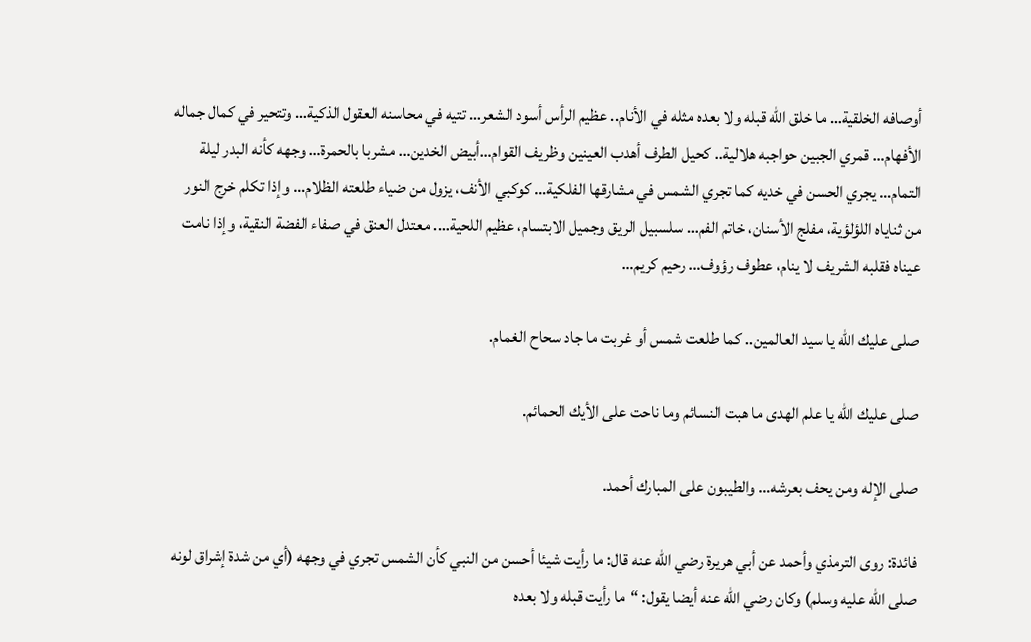أوصافه الخلقية… ما خلق الله قبله ولا بعده مثله في الأنام.. عظيم الرأس أسود الشعر… تتيه في محاسنه العقول الذكية… وتتحير في كمال جماله الأفهام… قمري الجبين حواجبه هلالية.. كحيل الطرف أهدب العينين وظريف القوام…أبيض الخدين… مشربا بالحمرة… وجهه كأنه البدر ليلة التمام… يجري الحسن في خديه كما تجري الشمس في مشارقها الفلكية… كوكبي الأنف، يزول من ضياء طلعته الظلام… وإذا تكلم خرج النور من ثناياه اللؤلؤية، مفلج الأسنان، خاتم الفم… سلسبيل الريق وجميل الابتسام، عظيم اللحية…. معتدل العنق في صفاء الفضة النقية، وإذا نامت عيناه فقلبه الشريف لا ينام، عطوف رؤوف… رحيم كريم…

صلى عليك الله يا سيد العالمين.. كما طلعت شمس أو غربت ما جاد سحاح الغمام.

صلى عليك الله يا علم الهدى ما هبت النسائم وما ناحت على الأيك الحمائم.

صلى الإله ومن يحف بعرشه… والطيبون على المبارك أحمد.

فائدة: روى الترمذي وأحمد عن أبي هريرة رضي الله عنه قال: ما رأيت شيئا أحسن من النبي كأن الشمس تجري في وجهه (أي من شدة إشراق لونه صلى الله عليه وسلم) وكان رضي الله عنه أيضا يقول: “ما رأيت قبله ولا بعده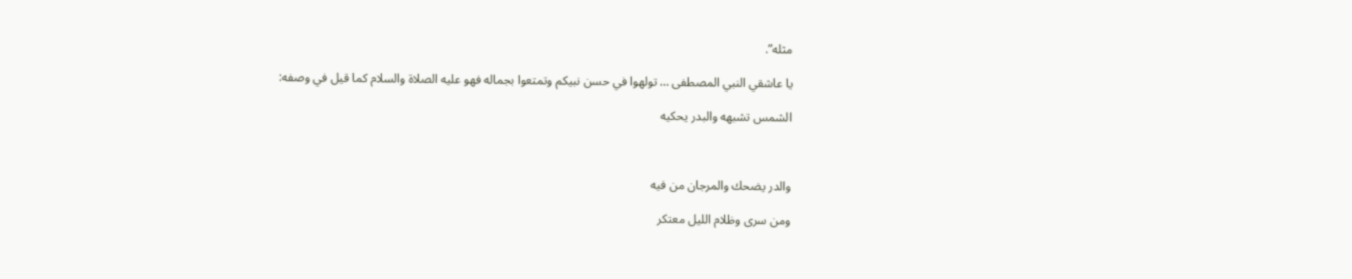مثله”.

يا عاشقي النبي المصطفى … تولهوا في حسن نبيكم وتمتعوا بجماله فهو عليه الصلاة والسلام كما قيل في وصفه:

الشمس تشبهه والبدر يحكيه



والدر يضحك والمرجان من فيه

ومن سرى وظلام الليل معتكر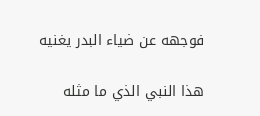فوجهه عن ضياء البدر يغنيه

هذا النبي الذي ما مثله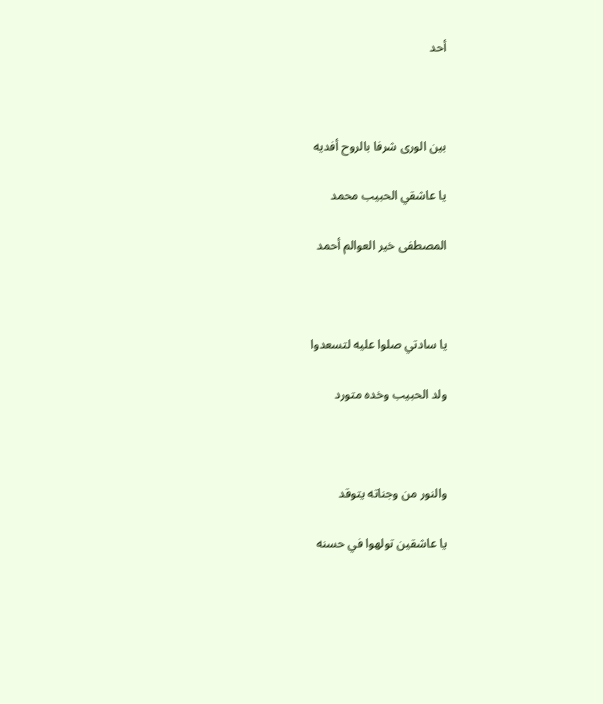أحد



بين الورى شرفا بالروح أفديه

يا عاشقي الحبيب محمد

المصطفى خير العوالم أحمد



يا سادتي صلوا عليه لتسعدوا

ولد الحبيب وخده متورد



والنور من وجناته يتوقد

يا عاشقين تولهوا في حسنه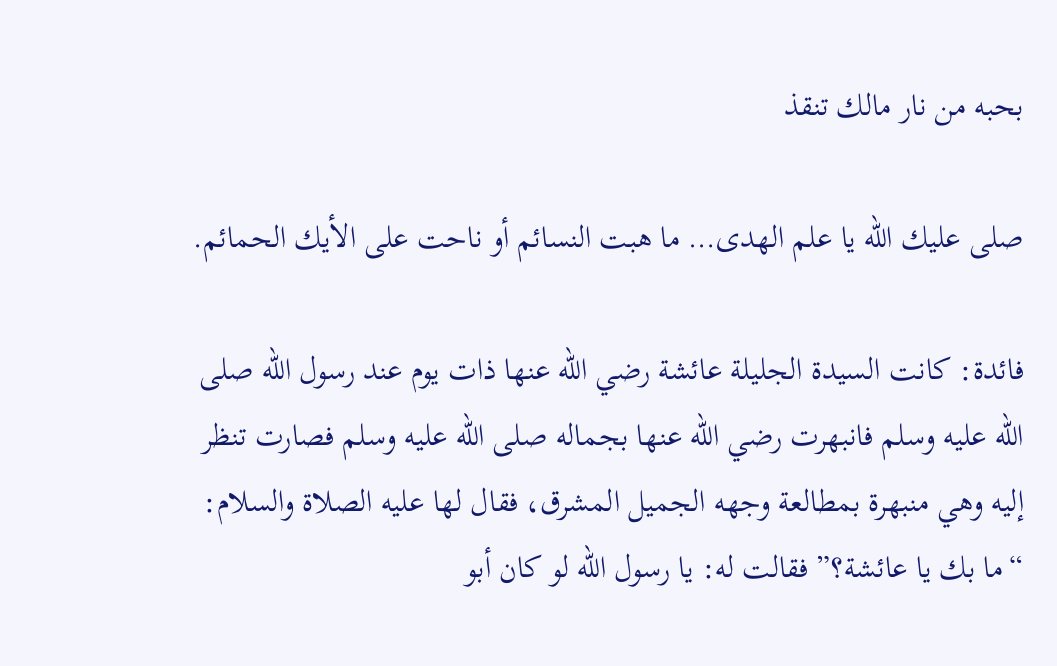بحبه من نار مالك تنقذ

صلى عليك الله يا علم الهدى… ما هبت النسائم أو ناحت على الأيك الحمائم.

فائدة: كانت السيدة الجليلة عائشة رضي الله عنها ذات يوم عند رسول الله صلى الله عليه وسلم فانبهرت رضي الله عنها بجماله صلى الله عليه وسلم فصارت تنظر إليه وهي منبهرة بمطالعة وجهه الجميل المشرق، فقال لها عليه الصلاة والسلام: “ما بك يا عائشة؟” فقالت له: يا رسول الله لو كان أبو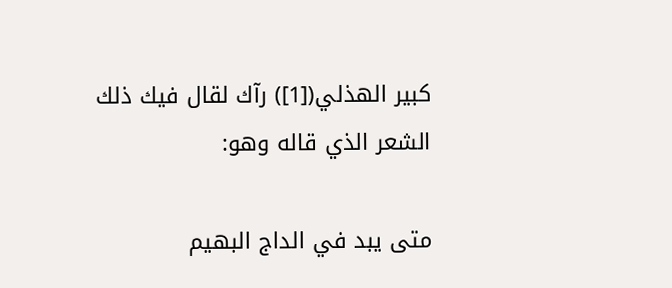كبير الهذلي([1]) رآك لقال فيك ذلك الشعر الذي قاله وهو:

متى يبد في الداج البهيم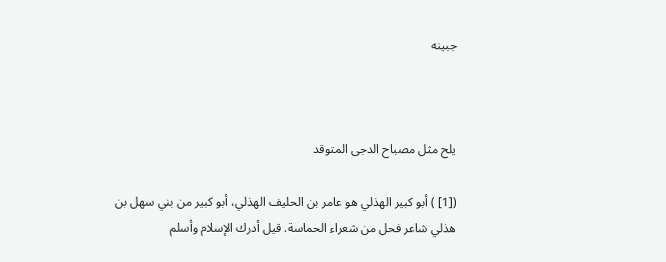جبينه



يلح مثل مصباح الدجى المتوقد

([1] ) أبو كبير الهذلي هو عامر بن الحليف الهذلي، أبو كبير من بني سهل بن هذلي شاعر فحل من شعراء الحماسة. قيل أدرك الإسلام وأسلم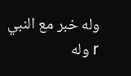وله خبر مع النبي r وله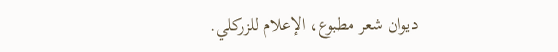ديوان شعر مطبوع، الإعلام للزركلي.